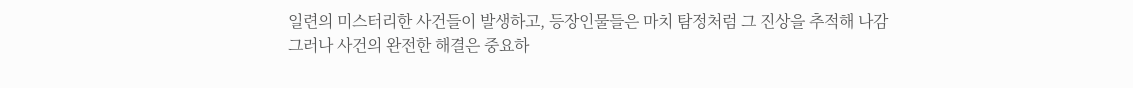일련의 미스터리한 사건들이 발생하고, 등장인물들은 마치 탐정처럼 그 진상을 추적해 나감
그러나 사건의 완전한 해결은 중요하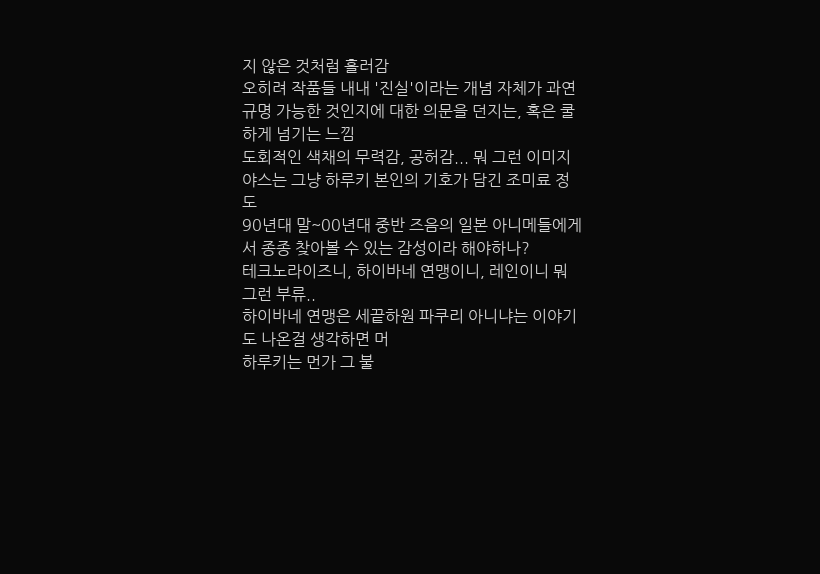지 않은 것처럼 흘러감
오히려 작품들 내내 '진실'이라는 개념 자체가 과연 규명 가능한 것인지에 대한 의문을 던지는, 혹은 쿨하게 넘기는 느낌
도회적인 색채의 무력감, 공허감... 뭐 그런 이미지
야스는 그냥 하루키 본인의 기호가 담긴 조미료 정도
90년대 말~00년대 중반 즈음의 일본 아니메들에게서 종종 찾아볼 수 있는 감성이라 해야하나?
테크노라이즈니, 하이바네 연맹이니, 레인이니 뭐 그런 부류..
하이바네 연맹은 세끝하원 파쿠리 아니냐는 이야기도 나온걸 생각하면 머
하루키는 먼가 그 불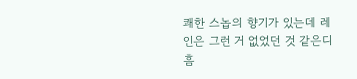쾌한 스놉의 향기가 있는데 레인은 그런 거 없었던 것 같은디 흠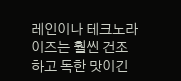레인이나 테크노라이즈는 훨씬 건조하고 독한 맛이긴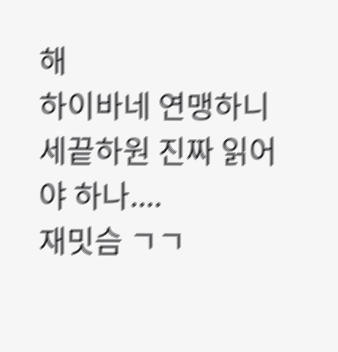해
하이바네 연맹하니 세끝하원 진짜 읽어야 하나....
재밋슴 ㄱㄱ